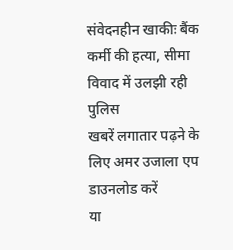संवेदनहीन खाकीः बैंक कर्मी की हत्या, सीमा विवाद में उलझी रही पुलिस
खबरें लगातार पढ़ने के लिए अमर उजाला एप डाउनलोड करें
या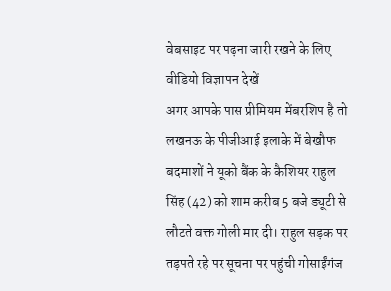वेबसाइट पर पढ़ना जारी रखने के लिए वीडियो विज्ञापन देखें
अगर आपके पास प्रीमियम मेंबरशिप है तो
लखनऊ के पीजीआई इलाके में बेखौफ बदमाशों ने यूको बैंक के कैशियर राहुल सिंह (42) को शाम करीब 5 बजे ड्यूटी से लौटते वक्त गोली मार दी। राहुल सड़क पर तड़पते रहे पर सूचना पर पहुंची गोसाईंगंज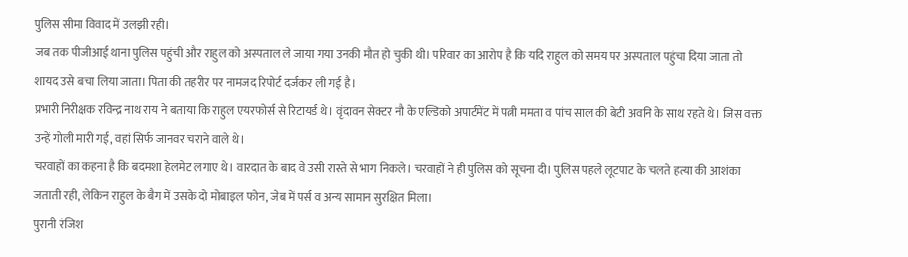पुलिस सीमा विवाद में उलझी रही।
जब तक पीजीआई थाना पुलिस पहुंची और राहुल को अस्पताल ले जाया गया उनकी मौत हो चुकी थी। परिवार का आरोप है कि यदि राहुल को समय पर अस्पताल पहुंचा दिया जाता तो शायद उसे बचा लिया जाता। पिता की तहरीर पर नामजद रिपोर्ट दर्जकर ली गई है।
प्रभारी निरीक्षक रविन्द्र नाथ राय ने बताया कि राहुल एयरफोर्स से रिटायर्ड थे। वृंदावन सेक्टर नौ के एल्डिको अपार्टमेंट में पत्नी ममता व पांच साल की बेटी अवनि के साथ रहते थे। जिस वक्त उन्हें गोली मारी गई, वहां सिर्फ जानवर चराने वाले थे।
चरवाहों का कहना है कि बदमशा हेलमेट लगाए थे। वारदात के बाद वे उसी रास्ते से भाग निकले। चरवाहों ने ही पुलिस को सूचना दी। पुलिस पहले लूटपाट के चलते हत्या की आशंका जताती रही, लेकिन राहुल के बैग में उसके दो मोबाइल फोन, जेब में पर्स व अन्य सामान सुरक्षित मिला।
पुरानी रंजिश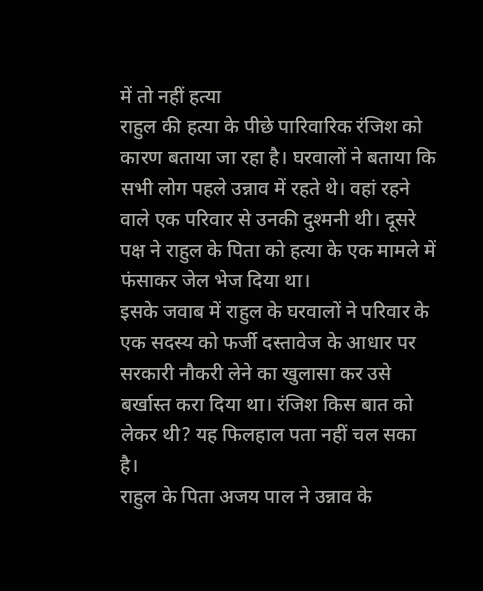में तो नहीं हत्या
राहुल की हत्या के पीछे पारिवारिक रंजिश को कारण बताया जा रहा है। घरवालों ने बताया कि सभी लोग पहले उन्नाव में रहते थे। वहां रहने वाले एक परिवार से उनकी दुश्मनी थी। दूसरे पक्ष ने राहुल के पिता को हत्या के एक मामले में फंसाकर जेल भेज दिया था।
इसके जवाब में राहुल के घरवालों ने परिवार के एक सदस्य को फर्जी दस्तावेज के आधार पर सरकारी नौकरी लेने का खुलासा कर उसे बर्खास्त करा दिया था। रंजिश किस बात को लेकर थी? यह फिलहाल पता नहीं चल सका है।
राहुल के पिता अजय पाल ने उन्नाव के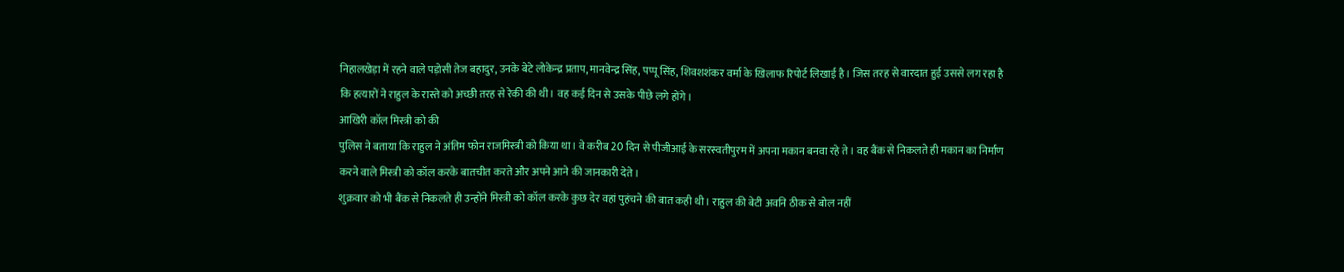निहालखेड़ा में रहने वाले पड़ोसी तेज बहादुर, उनके बेटे लोकेन्द्र प्रताप, मानवेन्द्र सिंह, पप्पू सिंह, शिवशशंकर वर्मा के खिलाफ रिपोर्ट लिखाई है। जिस तरह से वारदात हुई उससे लग रहा है कि हत्यारों ने राहुल के रास्ते को अच्छी तरह से रेकी की थी। वह कई दिन से उसके पीछे लगे होंगे।
आखिरी कॉल मिस्त्री को की
पुलिस ने बताया कि राहुल ने अंतिम फोन राजमिस्त्री को किया था। वे करीब 20 दिन से पीजीआई के सरस्वतीपुरम में अपना मकान बनवा रहे ते। वह बैंक से निकलते ही मकान का निर्माण करने वाले मिस्त्री को कॉल करके बातचीत करते और अपने आने की जानकारी देते।
शुक्रवार को भी बैंक से निकलते ही उन्होंने मिस्त्री को कॉल करके कुछ देर वहां पुहंचने की बात कही थी। राहुल की बेटी अवनि ठीक से बोल नहीं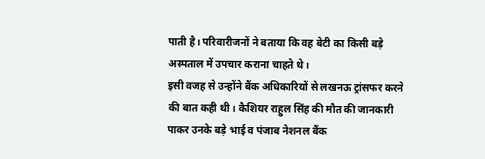पाती है। परिवारीजनों ने बताया कि वह बेटी का किसी बड़े अस्पताल में उपचार कराना चाहते थे।
इसी वजह से उन्होंने बैंक अधिकारियों से लखनऊ ट्रांसफर करने की बात कही थी। कैशियर राहुल सिंह की मौत की जानकारी पाकर उनके बड़े भाई व पंजाब नेशनल बैंक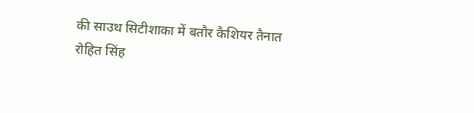की साउथ सिटीशाका में बतौर कैशियर तैनात रोहित सिंह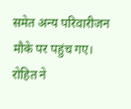समेत अन्य परिवारीजन मौके पर पहुंच गए।
रोहित ने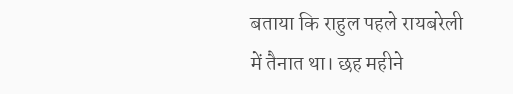बताया कि राहुल पहले रायबरेली में तैनात था। छह महीने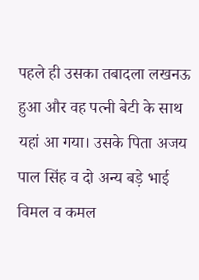पहले ही उसका तबादला लखनऊ हुआ और वह पत्नी बेटी के साथ यहां आ गया। उसके पिता अजय पाल सिंह व दो अन्य बड़े भाई विमल व कमल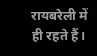रायबरेली में ही रहते हैं।